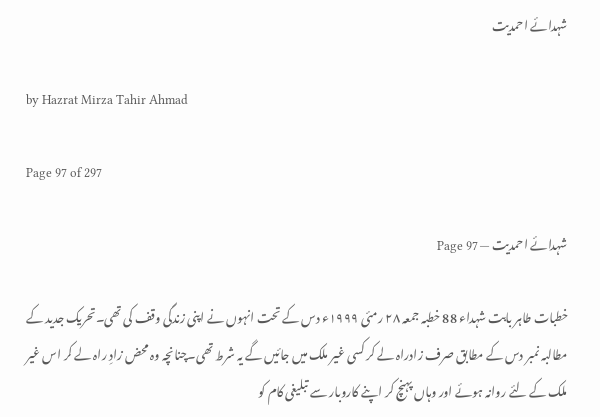شہدائے احمدیت

by Hazrat Mirza Tahir Ahmad

Page 97 of 297

شہدائے احمدیت — Page 97

خطبات طاہر بابت شہداء 88 خطبہ جمعہ ۲۸ رمئی ۱۹۹۹ء دس کے تحت انہوں نے اپنی زندگی وقف کی تھی۔تحریک جدید کے مطالبہ نمبر دس کے مطابق صرف زادراہ لے کر کسی غیر ملک میں جائیں گے یہ شرط تھی۔چنانچہ وہ محض زادِ راہ لے کر اس غیر ملک کے لئے روانہ ہوئے اور وہاں پہنچ کر اپنے کاروبار سے تبلیغی کام کو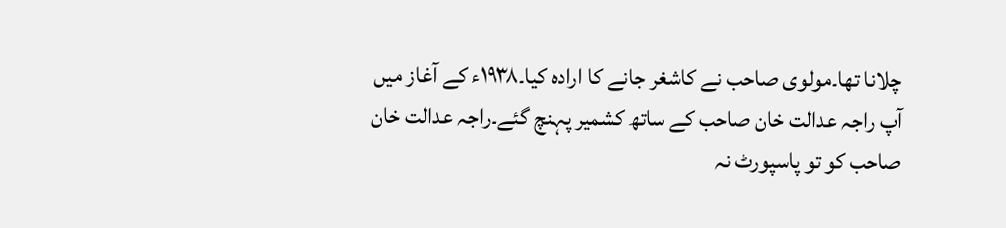چلانا تھا۔مولوی صاحب نے کاشغر جانے کا ارادہ کیا۔۱۹۳۸ء کے آغاز میں آپ راجہ عدالت خان صاحب کے ساتھ کشمیر پہنچ گئے۔راجہ عدالت خان صاحب کو تو پاسپورٹ نہ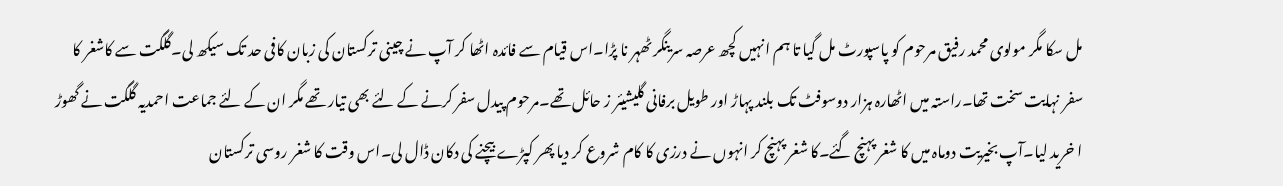مل سکا مگر مولوی محمد رفیق مرحوم کو پاسپورٹ مل گیا تا ہم انہیں کچھ عرصہ سرینگر ٹھہر نا پڑا۔اس قیام سے فائدہ اٹھا کر آپ نے چینی ترکستان کی زبان کافی حد تک سیکھ لی۔گلگت سے کاشغر کا سفر نہایت سخت تھا۔راستہ میں اٹھارہ ہزار دوسوفٹ تک بلند پہاڑ اور طویل برفانی گلیشیئر ز حائل تھے۔مرحوم پیدل سفر کرنے کے لئے بھی تیار تھے مگر ان کے لئے جماعت احمدیہ گلگت نے گھوڑ ا خرید لیا۔آپ بخیریت دوماہ میں کا شغر پہنچ گئے۔کا شغر پہنچ کر انہوں نے درزی کا کام شروع کر دیا پھر کپڑے بیچنے کی دکان ڈال لی۔اس وقت کا شغر روسی ترکستان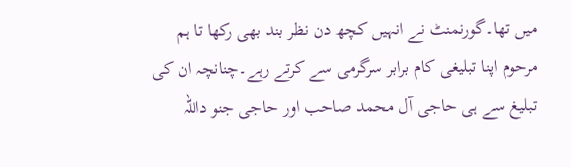میں تھا۔گورنمنٹ نے انہیں کچھ دن نظر بند بھی رکھا تا ہم مرحوم اپنا تبلیغی کام برابر سرگرمی سے کرتے رہے۔چنانچہ ان کی تبلیغ سے ہی حاجی آل محمد صاحب اور حاجی جنو داللہ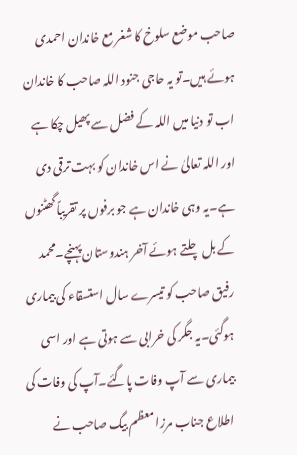صاحب موضع سلوخ کا شغر مع خاندان احمدی ہوئے ہیں۔تو یہ حاجی جنود اللہ صاحب کا خاندان اب تو دنیا میں اللہ کے فضل سے پھیل چکا ہے اور اللہ تعالیٰ نے اس خاندان کو بہت ترقی دی ہے۔یہ وہی خاندان ہے جو برفوں پر تقریباً گھٹنوں کے بل چلتے ہوئے آخر ہندوستان پہنچے۔محمد رفیق صاحب کو تیسرے سال استسقاء کی بیماری ہوگئی۔یہ جگر کی خرابی سے ہوتی ہے اور اسی بیماری سے آپ وفات پاگئے۔آپ کی وفات کی اطلاع جناب مرزا معظم بیگ صاحب نے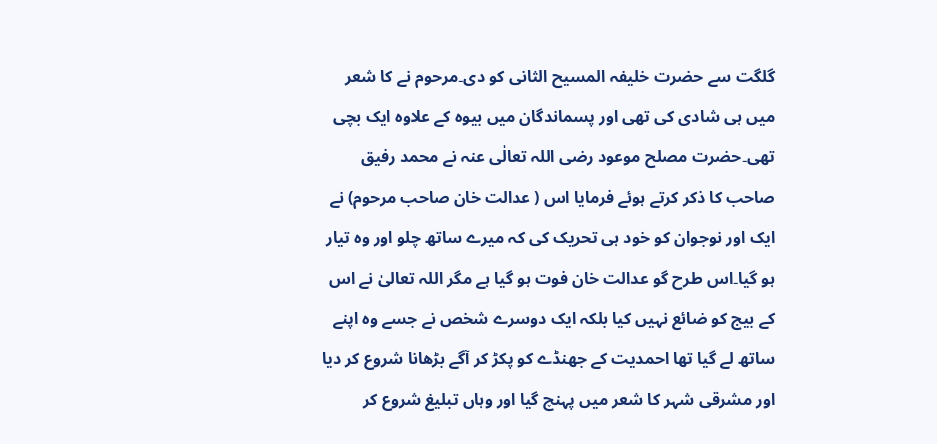گلگت سے حضرت خلیفہ المسیح الثانی کو دی۔مرحوم نے کا شعر میں ہی شادی کی تھی اور پسماندگان میں بیوہ کے علاوہ ایک بچی تھی۔حضرت مصلح موعود رضی اللہ تعالٰی عنہ نے محمد رفیق صاحب کا ذکر کرتے ہوئے فرمایا اس ( عدالت خان صاحب مرحوم) نے ایک اور نوجوان کو خود ہی تحریک کی کہ میرے ساتھ چلو اور وہ تیار ہو گیا۔اس طرح گو عدالت خان فوت ہو گیا ہے مگر اللہ تعالیٰ نے اس کے بیج کو ضائع نہیں کیا بلکہ ایک دوسرے شخص نے جسے وہ اپنے ساتھ لے گیا تھا احمدیت کے جھنڈے کو پکڑ کر آگے بڑھانا شروع کر دیا اور مشرقی شہر کا شعر میں پہنچ گیا اور وہاں تبلیغ شروع کر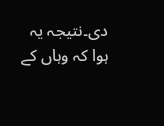دی۔نتیجہ یہ ہوا کہ وہاں کے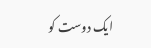ایک دوست کو